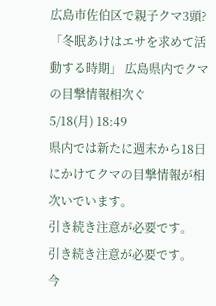広島市佐伯区で親子クマ3頭?「冬眠あけはエサを求めて活動する時期」 広島県内でクマの目撃情報相次ぐ
5/18(月) 18:49
県内では新たに週末から18日にかけてクマの目撃情報が相次いでいます。
引き続き注意が必要です。
引き続き注意が必要です。
今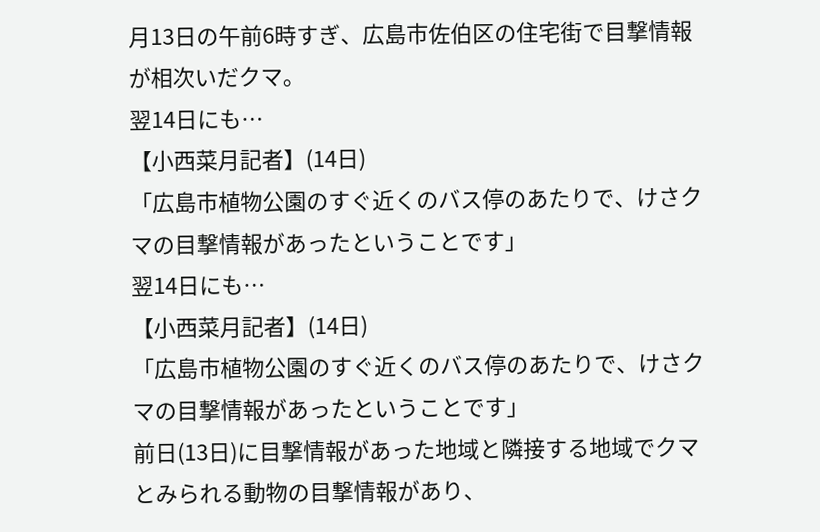月13日の午前6時すぎ、広島市佐伯区の住宅街で目撃情報が相次いだクマ。
翌14日にも…
【小西菜月記者】(14日)
「広島市植物公園のすぐ近くのバス停のあたりで、けさクマの目撃情報があったということです」
翌14日にも…
【小西菜月記者】(14日)
「広島市植物公園のすぐ近くのバス停のあたりで、けさクマの目撃情報があったということです」
前日(13日)に目撃情報があった地域と隣接する地域でクマとみられる動物の目撃情報があり、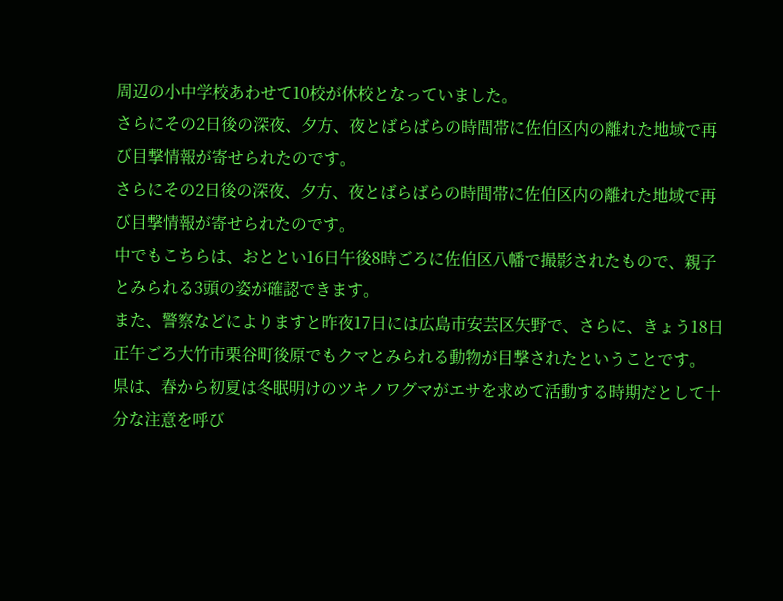周辺の小中学校あわせて10校が休校となっていました。
さらにその2日後の深夜、夕方、夜とばらばらの時間帯に佐伯区内の離れた地域で再び目撃情報が寄せられたのです。
さらにその2日後の深夜、夕方、夜とばらばらの時間帯に佐伯区内の離れた地域で再び目撃情報が寄せられたのです。
中でもこちらは、おととい16日午後8時ごろに佐伯区八幡で撮影されたもので、親子とみられる3頭の姿が確認できます。
また、警察などによりますと昨夜17日には広島市安芸区矢野で、さらに、きょう18日正午ごろ大竹市栗谷町後原でもクマとみられる動物が目撃されたということです。
県は、春から初夏は冬眠明けのツキノワグマがエサを求めて活動する時期だとして十分な注意を呼び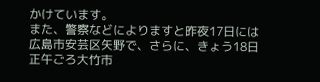かけています。
また、警察などによりますと昨夜17日には広島市安芸区矢野で、さらに、きょう18日正午ごろ大竹市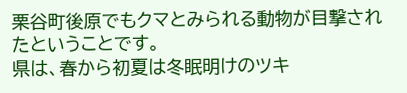栗谷町後原でもクマとみられる動物が目撃されたということです。
県は、春から初夏は冬眠明けのツキ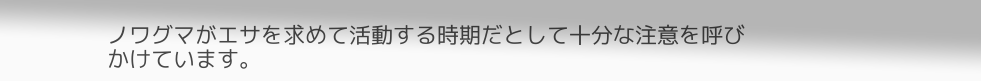ノワグマがエサを求めて活動する時期だとして十分な注意を呼びかけています。